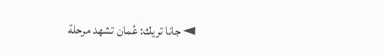◄ جانا تريك: عُمان تشهد مرحلة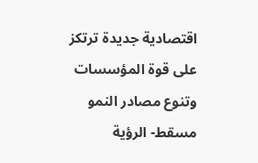اقتصادية جديدة ترتكز على قوة المؤسسات وتنوع مصادر النمو
مسقط- الرؤية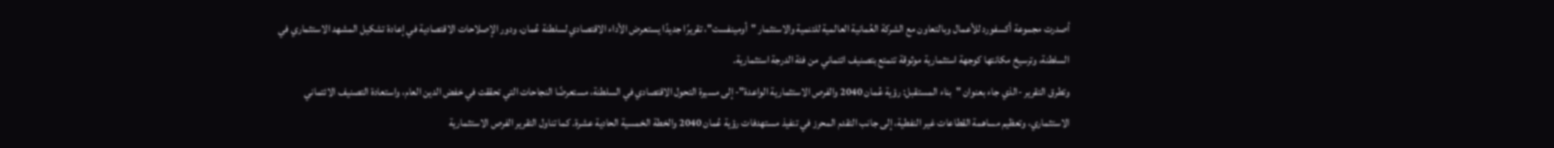أصدرت مجموعة أكسفورد للأعمال وبالتعاون مع الشركة العُمانية العالمية للتنمية والاستثمار "أومينفست"، تقريرًا جديدًا يستعرض الأداء الاقتصادي لسلطنة عُمان، ودور الإصلاحات الاقتصادية في إعادة تشكيل المشهد الاستثماري في السلطنة، وترسيخ مكانتها كوجهة استثمارية موثوقة تتمتع بتصنيف ائتماني من فئة الدرجة استثمارية.
وتطرق التقرير -الذي جاء بعنوان "بناء المستقبل: رؤية عُمان 2040 والفرص الاستثمارية الواعدة"- إلى مسيرة التحول الاقتصادي في السلطنة، مستعرضًا النجاحات التي تحققت في خفض الدين العام، واستعادة التصنيف الائتماني الاستثماري، وتعظيم مساهمة القطاعات غير النفطية، إلى جانب التقدم المحرز في تنفيذ مستهدفات رؤية عُمان 2040 والخطة الخمسية الحادية عشرة. كما تناول التقرير الفرص الاستثمارية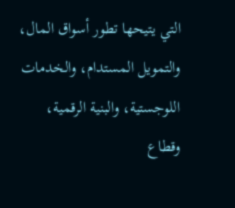التي يتيحها تطور أسواق المال، والتمويل المستدام، والخدمات اللوجستية، والبنية الرقمية، وقطاع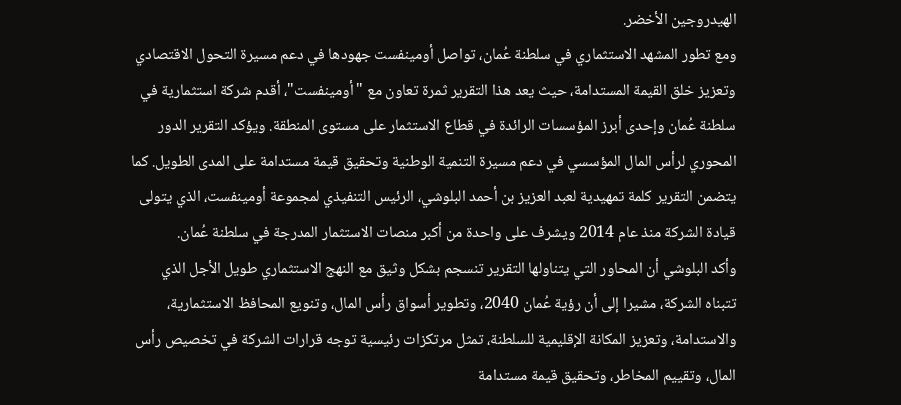الهيدروجين الأخضر.
ومع تطور المشهد الاستثماري في سلطنة عُمان، تواصل أومينفست جهودها في دعم مسيرة التحول الاقتصادي وتعزيز خلق القيمة المستدامة، حيث يعد هذا التقرير ثمرة تعاون مع "أومينفست"، أقدم شركة استثمارية في سلطنة عُمان وإحدى أبرز المؤسسات الرائدة في قطاع الاستثمار على مستوى المنطقة. ويؤكد التقرير الدور المحوري لرأس المال المؤسسي في دعم مسيرة التنمية الوطنية وتحقيق قيمة مستدامة على المدى الطويل. كما يتضمن التقرير كلمة تمهيدية لعبد العزيز بن أحمد البلوشي، الرئيس التنفيذي لمجموعة أومينفست، الذي يتولى قيادة الشركة منذ عام 2014 ويشرف على واحدة من أكبر منصات الاستثمار المدرجة في سلطنة عُمان.
وأكد البلوشي أن المحاور التي يتناولها التقرير تنسجم بشكل وثيق مع النهج الاستثماري طويل الأجل الذي تتبناه الشركة، مشيرا إلى أن رؤية عُمان 2040، وتطوير أسواق رأس المال، وتنويع المحافظ الاستثمارية، والاستدامة، وتعزيز المكانة الإقليمية للسلطنة، تمثل مرتكزات رئيسية توجه قرارات الشركة في تخصيص رأس المال، وتقييم المخاطر، وتحقيق قيمة مستدامة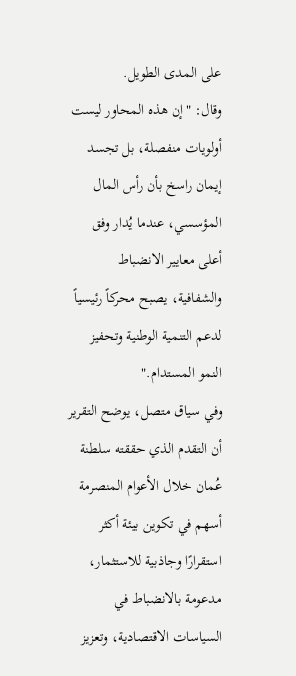على المدى الطويل.
وقال: "إن هذه المحاور ليست أولويات منفصلة، بل تجسد إيمان راسخ بأن رأس المال المؤسسي، عندما يُدار وفق أعلى معايير الانضباط والشفافية، يصبح محركاً رئيسياً لدعم التنمية الوطنية وتحفيز النمو المستدام."
وفي سياق متصل، يوضح التقرير أن التقدم الذي حققته سلطنة عُمان خلال الأعوام المنصرمة أسهم في تكوين بيئة أكثر استقرارًا وجاذبية للاستثمار، مدعومة بالانضباط في السياسات الاقتصادية، وتعزيز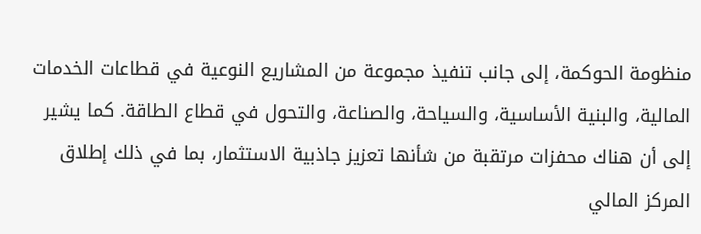منظومة الحوكمة، إلى جانب تنفيذ مجموعة من المشاريع النوعية في قطاعات الخدمات المالية، والبنية الأساسية، والسياحة، والصناعة، والتحول في قطاع الطاقة. كما يشير إلى أن هناك محفزات مرتقبة من شأنها تعزيز جاذبية الاستثمار، بما في ذلك إطلاق المركز المالي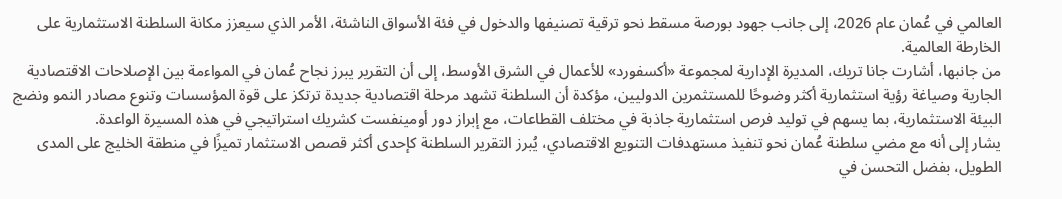العالمي في عُمان عام 2026، إلى جانب جهود بورصة مسقط نحو ترقية تصنيفها والدخول في فئة الأسواق الناشئة، الأمر الذي سيعزز مكانة السلطنة الاستثمارية على الخارطة العالمية.
من جانبها، أشارت جانا تريك، المديرة الإدارية لمجموعة «أكسفورد» للأعمال في الشرق الأوسط، إلى أن التقرير يبرز نجاح عُمان في المواءمة بين الإصلاحات الاقتصادية الجارية وصياغة رؤية استثمارية أكثر وضوحًا للمستثمرين الدوليين، مؤكدة أن السلطنة تشهد مرحلة اقتصادية جديدة ترتكز على قوة المؤسسات وتنوع مصادر النمو ونضج البيئة الاستثمارية، بما يسهم في توليد فرص استثمارية جاذبة في مختلف القطاعات، مع إبراز دور أومينفست كشريك استراتيجي في هذه المسيرة الواعدة.
يشار إلى أنه مع مضي سلطنة عُمان نحو تنفيذ مستهدفات التنويع الاقتصادي، يُبرز التقرير السلطنة كإحدى أكثر قصص الاستثمار تميزًا في منطقة الخليج على المدى الطويل، بفضل التحسن في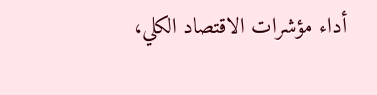أداء مؤشرات الاقتصاد الكلي،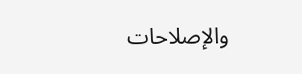والإصلاحات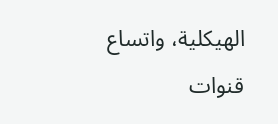الهيكلية، واتساع قنوات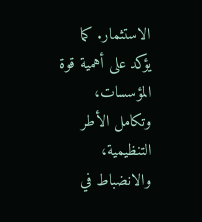الاستثمار. كما يؤكد على أهمية قوة المؤسسات، وتكامل الأطر التنظيمية، والانضباط في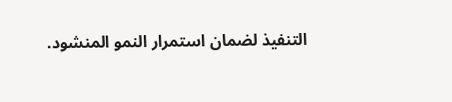التنفيذ لضمان استمرار النمو المنشود.